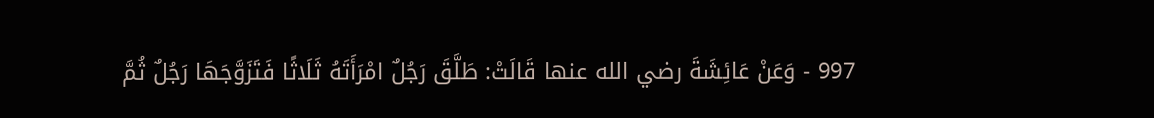997 - وَعَنْ عَائِشَةَ رضي الله عنها قَالَتْ: طَلَّقَ رَجُلٌ امْرَأَتَهُ ثَلَاثًا فَتَزَوَّجَهَا رَجُلٌ ثُمَّ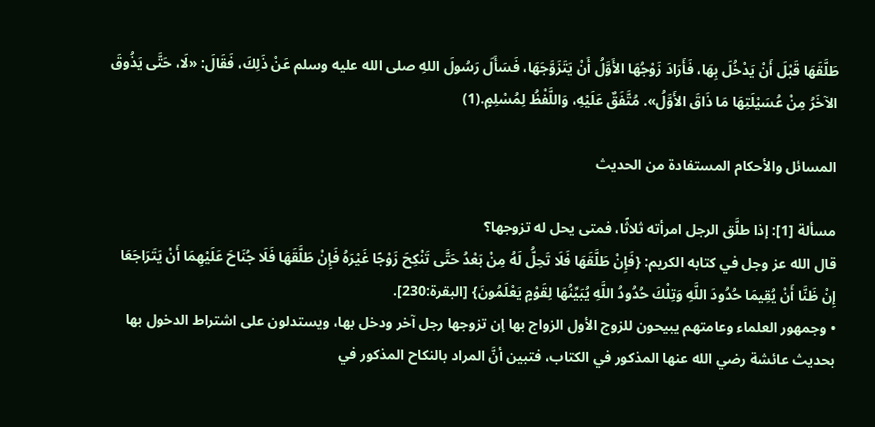طَلَّقَهَا قَبْلَ أَنْ يَدْخُلَ بِهَا، فَأَرَادَ زَوْجُهَا الأَوَّلُ أَنْ يَتَزَوَّجَهَا، فَسَأَلَ رَسُولَ اللهِ صلى الله عليه وسلم عَنْ ذَلِكَ، فَقَالَ: «لَا، حَتَّى يَذُوقَ الآخَرُ مِنْ عُسَيْلَتِهَا مَا ذَاقَ الأَوَّلُ». مُتَّفَقٌ عَلَيْهِ، وَاللَّفْظُ لِمُسْلِمٍ.(1)

المسائل والأحكام المستفادة من الحديث

مسألة [1]: إذا طلَّق الرجل امرأته ثلاثًا، فمتى يحل له تزوجها؟
قال الله عز وجل في كتابه الكريم: {فَإِنْ طَلَّقَهَا فَلَا تَحِلُّ لَهُ مِنْ بَعْدُ حَتَّى تَنْكِحَ زَوْجًا غَيْرَهُ فَإِنْ طَلَّقَهَا فَلَا جُنَاحَ عَلَيْهِمَا أَنْ يَتَرَاجَعَا إِنْ ظَنَّا أَنْ يُقِيمَا حُدُودَ اللَّهِ وَتِلْكَ حُدُودُ اللَّهِ يُبَيِّنُهَا لِقَوْمٍ يَعْلَمُونَ} [البقرة:230].
• وجمهور العلماء وعامتهم يبيحون للزوج الأول الزواج بها إن تزوجها رجل آخر ودخل بها، ويستدلون على اشتراط الدخول بها بحديث عائشة رضي الله عنها المذكور في الكتاب، فتبين أنَّ المراد بالنكاح المذكور في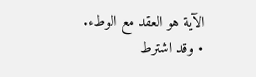الآية هو العقد مع الوطء.
• وقد اشترط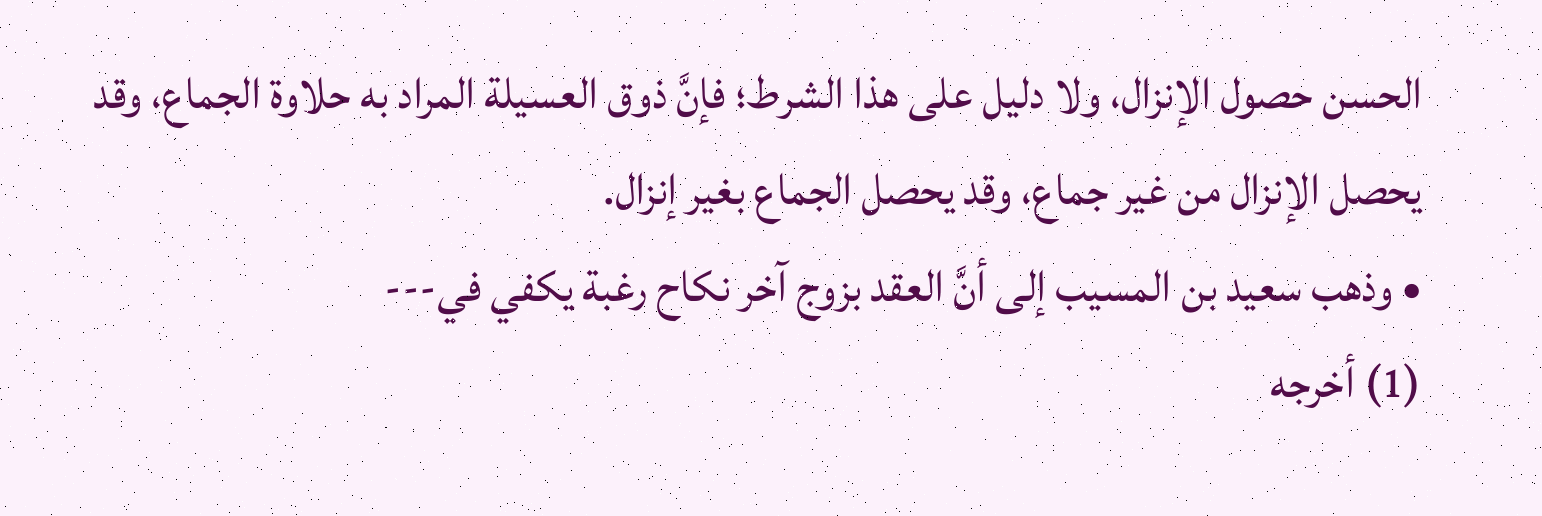الحسن حصول الإنزال، ولا دليل على هذا الشرط؛ فإنَّ ذوق العسيلة المراد به حلاوة الجماع، وقد يحصل الإنزال من غير جماع، وقد يحصل الجماع بغير إنزال.
• وذهب سعيد بن المسيب إلى أنَّ العقد بزوج آخر نكاح رغبة يكفي في---
(1) أخرجه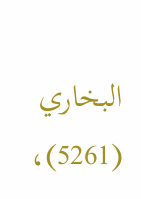البخاري (5261)،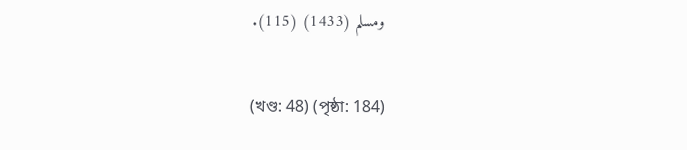ومسلم (1433) (115).

(খণ্ড: 48) (পৃষ্ঠা: 184)